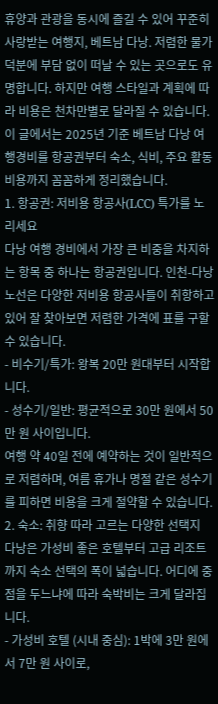휴양과 관광을 동시에 즐길 수 있어 꾸준히 사랑받는 여행지, 베트남 다낭. 저렴한 물가 덕분에 부담 없이 떠날 수 있는 곳으로도 유명합니다. 하지만 여행 스타일과 계획에 따라 비용은 천차만별로 달라질 수 있습니다. 이 글에서는 2025년 기준 베트남 다낭 여행경비를 항공권부터 숙소, 식비, 주요 활동 비용까지 꼼꼼하게 정리했습니다.
1. 항공권: 저비용 항공사(LCC) 특가를 노리세요
다낭 여행 경비에서 가장 큰 비중을 차지하는 항목 중 하나는 항공권입니다. 인천-다낭 노선은 다양한 저비용 항공사들이 취항하고 있어 잘 찾아보면 저렴한 가격에 표를 구할 수 있습니다.
- 비수기/특가: 왕복 20만 원대부터 시작합니다.
- 성수기/일반: 평균적으로 30만 원에서 50만 원 사이입니다.
여행 약 40일 전에 예약하는 것이 일반적으로 저렴하며, 여름 휴가나 명절 같은 성수기를 피하면 비용을 크게 절약할 수 있습니다.
2. 숙소: 취향 따라 고르는 다양한 선택지
다낭은 가성비 좋은 호텔부터 고급 리조트까지 숙소 선택의 폭이 넓습니다. 어디에 중점을 두느냐에 따라 숙박비는 크게 달라집니다.
- 가성비 호텔 (시내 중심): 1박에 3만 원에서 7만 원 사이로,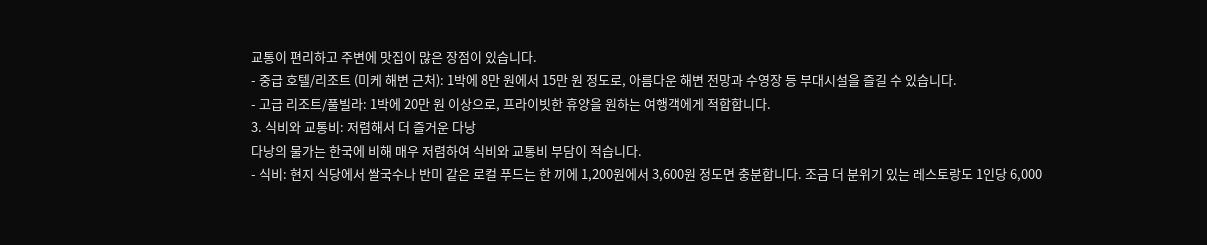교통이 편리하고 주변에 맛집이 많은 장점이 있습니다.
- 중급 호텔/리조트 (미케 해변 근처): 1박에 8만 원에서 15만 원 정도로, 아름다운 해변 전망과 수영장 등 부대시설을 즐길 수 있습니다.
- 고급 리조트/풀빌라: 1박에 20만 원 이상으로, 프라이빗한 휴양을 원하는 여행객에게 적합합니다.
3. 식비와 교통비: 저렴해서 더 즐거운 다낭
다낭의 물가는 한국에 비해 매우 저렴하여 식비와 교통비 부담이 적습니다.
- 식비: 현지 식당에서 쌀국수나 반미 같은 로컬 푸드는 한 끼에 1,200원에서 3,600원 정도면 충분합니다. 조금 더 분위기 있는 레스토랑도 1인당 6,000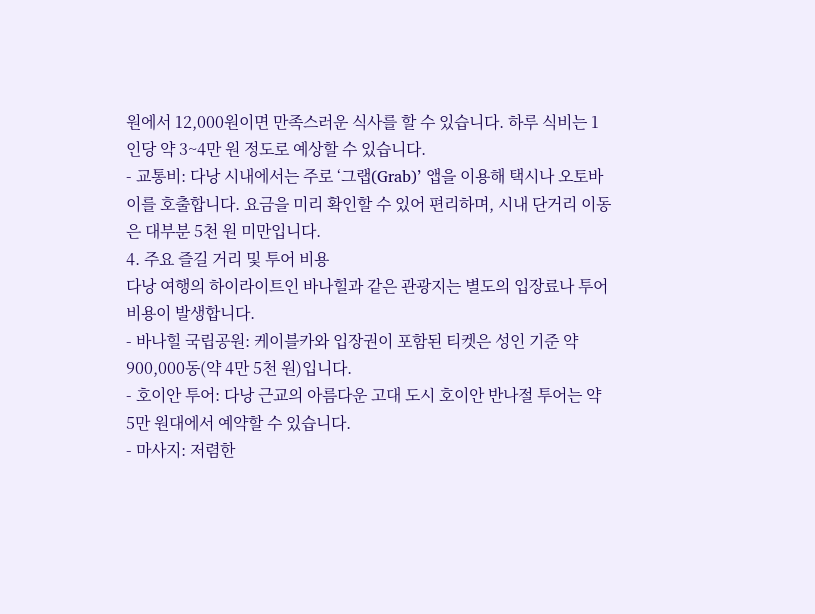원에서 12,000원이면 만족스러운 식사를 할 수 있습니다. 하루 식비는 1인당 약 3~4만 원 정도로 예상할 수 있습니다.
- 교통비: 다낭 시내에서는 주로 ‘그랩(Grab)’ 앱을 이용해 택시나 오토바이를 호출합니다. 요금을 미리 확인할 수 있어 편리하며, 시내 단거리 이동은 대부분 5천 원 미만입니다.
4. 주요 즐길 거리 및 투어 비용
다낭 여행의 하이라이트인 바나힐과 같은 관광지는 별도의 입장료나 투어 비용이 발생합니다.
- 바나힐 국립공원: 케이블카와 입장권이 포함된 티켓은 성인 기준 약 900,000동(약 4만 5천 원)입니다.
- 호이안 투어: 다낭 근교의 아름다운 고대 도시 호이안 반나절 투어는 약 5만 원대에서 예약할 수 있습니다.
- 마사지: 저렴한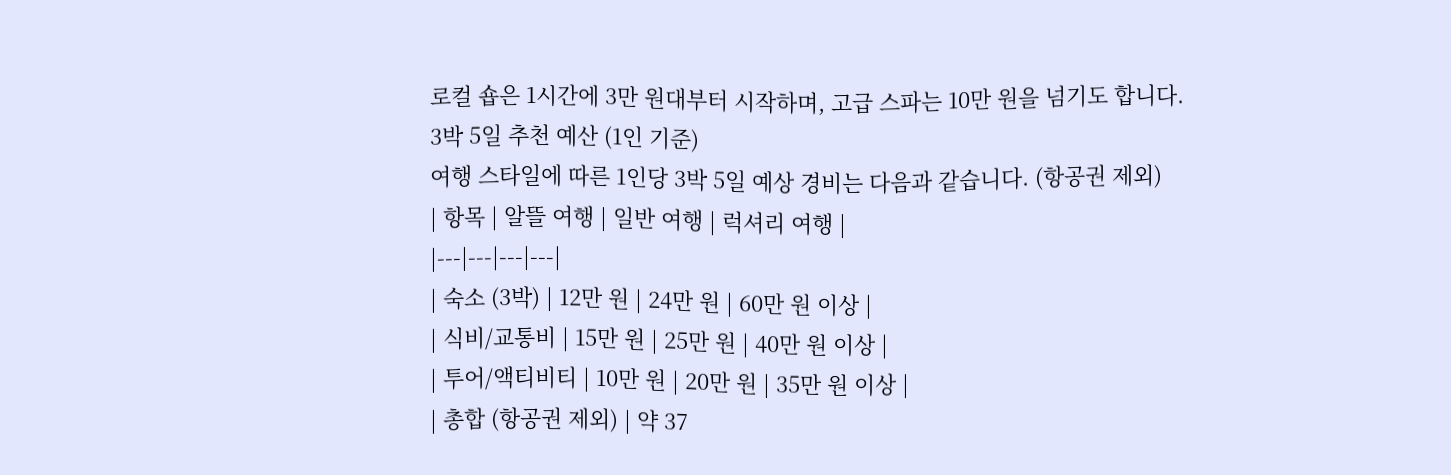로컬 숍은 1시간에 3만 원대부터 시작하며, 고급 스파는 10만 원을 넘기도 합니다.
3박 5일 추천 예산 (1인 기준)
여행 스타일에 따른 1인당 3박 5일 예상 경비는 다음과 같습니다. (항공권 제외)
| 항목 | 알뜰 여행 | 일반 여행 | 럭셔리 여행 |
|---|---|---|---|
| 숙소 (3박) | 12만 원 | 24만 원 | 60만 원 이상 |
| 식비/교통비 | 15만 원 | 25만 원 | 40만 원 이상 |
| 투어/액티비티 | 10만 원 | 20만 원 | 35만 원 이상 |
| 총합 (항공권 제외) | 약 37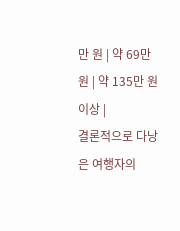만 원 | 약 69만 원 | 약 135만 원 이상 |
결론적으로 다낭은 여행자의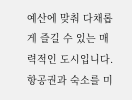예산에 맞춰 다채롭게 즐길 수 있는 매력적인 도시입니다. 항공권과 숙소를 미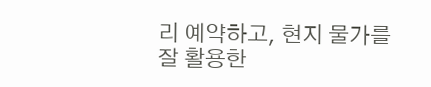리 예약하고, 현지 물가를 잘 활용한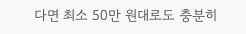다면 최소 50만 원대로도 충분히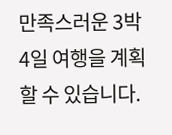만족스러운 3박 4일 여행을 계획할 수 있습니다.